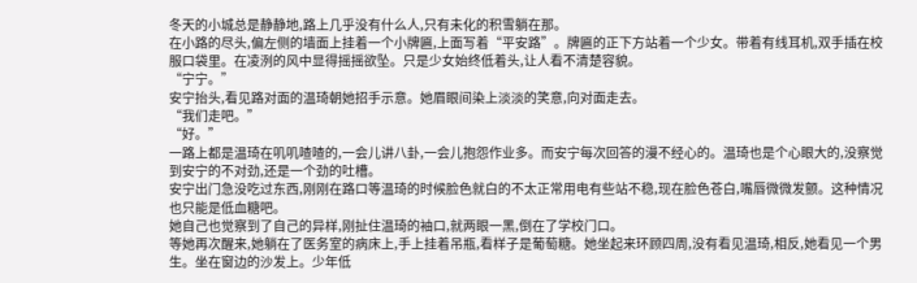冬天的小城总是静静地,路上几乎没有什么人,只有未化的积雪躺在那。
在小路的尽头,偏左侧的墙面上挂着一个小牌匾,上面写着“平安路”。牌匾的正下方站着一个少女。带着有线耳机,双手插在校服口袋里。在凌洌的风中显得摇摇欲坠。只是少女始终低着头,让人看不清楚容貌。
“宁宁。”
安宁抬头,看见路对面的温琦朝她招手示意。她眉眼间染上淡淡的笑意,向对面走去。
“我们走吧。”
“好。”
一路上都是温琦在叽叽喳喳的,一会儿讲八卦,一会儿抱怨作业多。而安宁每次回答的漫不经心的。温琦也是个心眼大的,没察觉到安宁的不对劲,还是一个劲的吐槽。
安宁出门急没吃过东西,刚刚在路口等温琦的时候脸色就白的不太正常用电有些站不稳,现在脸色苍白,嘴唇微微发颤。这种情况也只能是低血糖吧。
她自己也觉察到了自己的异样,刚扯住温琦的袖口,就两眼一黑,倒在了学校门口。
等她再次醒来,她躺在了医务室的病床上,手上挂着吊瓶,看样子是葡萄糖。她坐起来环顾四周,没有看见温琦,相反,她看见一个男生。坐在窗边的沙发上。少年低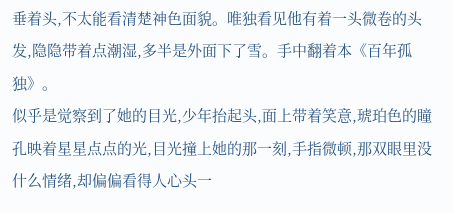垂着头,不太能看清楚神色面貌。唯独看见他有着一头微卷的头发,隐隐带着点潮湿,多半是外面下了雪。手中翻着本《百年孤独》。
似乎是觉察到了她的目光,少年抬起头,面上带着笑意,琥珀色的瞳孔映着星星点点的光,目光撞上她的那一刻,手指微顿,那双眼里没什么情绪,却偏偏看得人心头一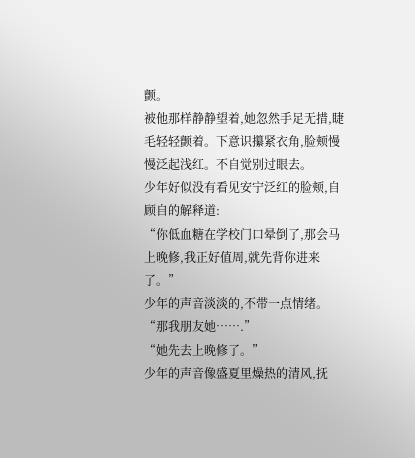颤。
被他那样静静望着,她忽然手足无措,睫毛轻轻颤着。下意识攥紧衣角,脸颊慢慢泛起浅红。不自觉别过眼去。
少年好似没有看见安宁泛红的脸颊,自顾自的解释道:
“你低血糖在学校门口晕倒了,那会马上晚修,我正好值周,就先背你进来了。”
少年的声音淡淡的,不带一点情绪。
“那我朋友她…….”
“她先去上晚修了。”
少年的声音像盛夏里燥热的清风,抚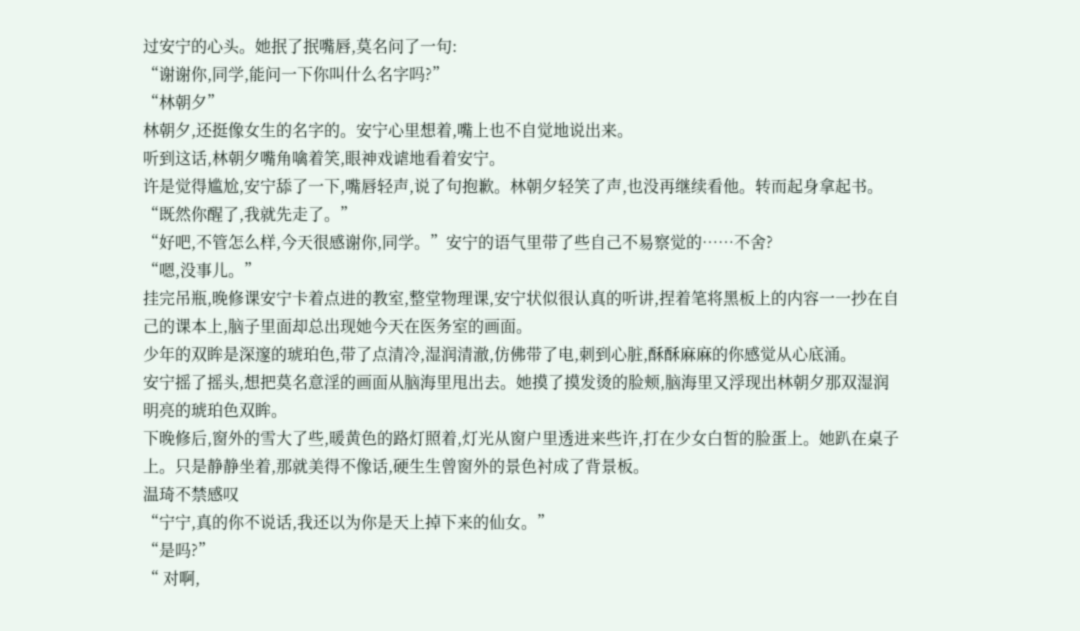过安宁的心头。她抿了抿嘴唇,莫名问了一句:
“谢谢你,同学,能问一下你叫什么名字吗?”
“林朝夕”
林朝夕,还挺像女生的名字的。安宁心里想着,嘴上也不自觉地说出来。
听到这话,林朝夕嘴角噙着笑,眼神戏谑地看着安宁。
许是觉得尴尬,安宁舔了一下,嘴唇轻声,说了句抱歉。林朝夕轻笑了声,也没再继续看他。转而起身拿起书。
“既然你醒了,我就先走了。”
“好吧,不管怎么样,今天很感谢你,同学。”安宁的语气里带了些自己不易察觉的……不舍?
“嗯,没事儿。”
挂完吊瓶,晚修课安宁卡着点进的教室,整堂物理课,安宁状似很认真的听讲,捏着笔将黑板上的内容一一抄在自己的课本上,脑子里面却总出现她今天在医务室的画面。
少年的双眸是深邃的琥珀色,带了点清冷,湿润清澈,仿佛带了电,刺到心脏,酥酥麻麻的你感觉从心底涌。
安宁摇了摇头,想把莫名意淫的画面从脑海里甩出去。她摸了摸发烫的脸颊,脑海里又浮现出林朝夕那双湿润明亮的琥珀色双眸。
下晚修后,窗外的雪大了些,暖黄色的路灯照着,灯光从窗户里透进来些许,打在少女白皙的脸蛋上。她趴在桌子上。只是静静坐着,那就美得不像话,硬生生曾窗外的景色衬成了背景板。
温琦不禁感叹
“宁宁,真的你不说话,我还以为你是天上掉下来的仙女。”
“是吗?”
“ 对啊,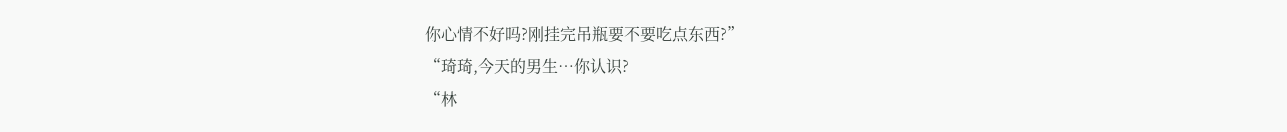你心情不好吗?刚挂完吊瓶要不要吃点东西?”
“琦琦,今天的男生…你认识?
“林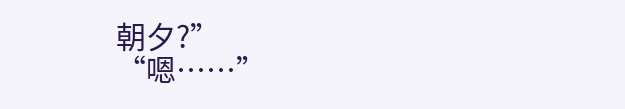朝夕?”
“嗯……”